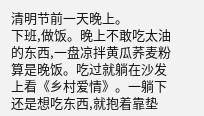清明节前一天晚上。
下班,做饭。晚上不敢吃太油的东西,一盘凉拌黄瓜荞麦粉算是晚饭。吃过就躺在沙发上看《乡村爱情》。一躺下还是想吃东西,就抱着靠垫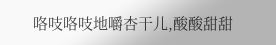咯吱咯吱地嚼杏干儿,酸酸甜甜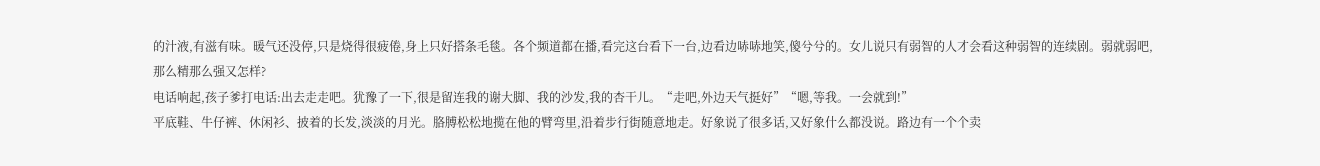的汁液,有滋有味。暖气还没停,只是烧得很疲倦,身上只好搭条毛毯。各个频道都在播,看完这台看下一台,边看边哧哧地笑,傻兮兮的。女儿说只有弱智的人才会看这种弱智的连续剧。弱就弱吧,那么精那么强又怎样?
电话响起,孩子爹打电话:出去走走吧。犹豫了一下,很是留连我的谢大脚、我的沙发,我的杏干儿。“走吧,外边天气挺好”“嗯,等我。一会就到!”
平底鞋、牛仔裤、休闲衫、披着的长发,淡淡的月光。胳膊松松地揽在他的臂弯里,沿着步行街随意地走。好象说了很多话,又好象什么都没说。路边有一个个卖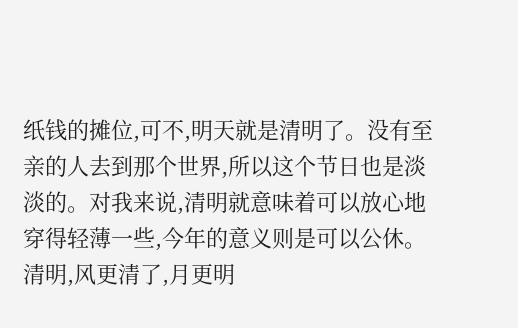纸钱的摊位,可不,明天就是清明了。没有至亲的人去到那个世界,所以这个节日也是淡淡的。对我来说,清明就意味着可以放心地穿得轻薄一些,今年的意义则是可以公休。清明,风更清了,月更明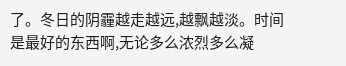了。冬日的阴霾越走越远,越飘越淡。时间是最好的东西啊,无论多么浓烈多么凝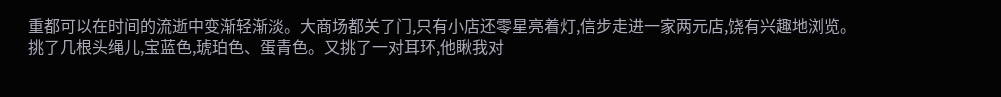重都可以在时间的流逝中变渐轻渐淡。大商场都关了门,只有小店还零星亮着灯,信步走进一家两元店,饶有兴趣地浏览。挑了几根头绳儿,宝蓝色,琥珀色、蛋青色。又挑了一对耳环,他瞅我对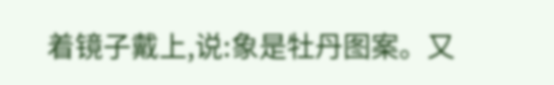着镜子戴上,说:象是牡丹图案。又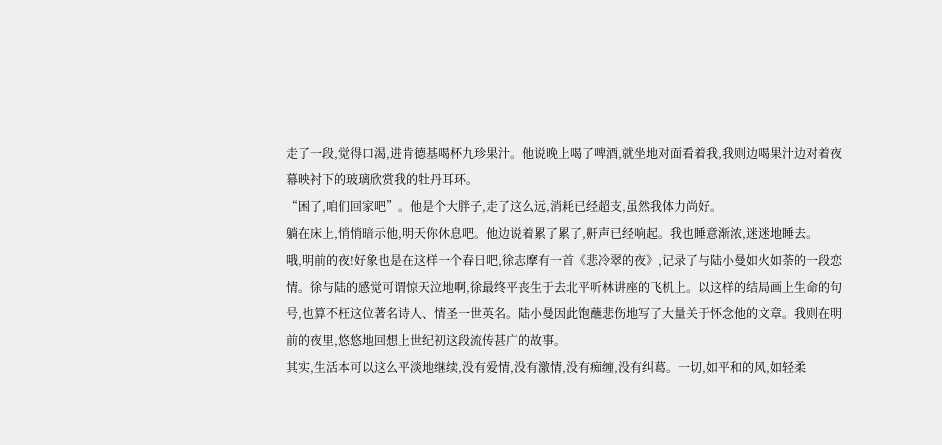走了一段,觉得口渴,进肯德基喝杯九珍果汁。他说晚上喝了啤酒,就坐地对面看着我,我则边喝果汁边对着夜幕映衬下的玻璃欣赏我的牡丹耳环。
“困了,咱们回家吧”。他是个大胖子,走了这么远,消耗已经超支,虽然我体力尚好。
躺在床上,悄悄暗示他,明天你休息吧。他边说着累了累了,鼾声已经响起。我也睡意渐浓,迷迷地睡去。
哦,明前的夜!好象也是在这样一个春日吧,徐志摩有一首《悲冷翠的夜》,记录了与陆小曼如火如荼的一段恋情。徐与陆的感觉可谓惊天泣地啊,徐最终平丧生于去北平听林讲座的飞机上。以这样的结局画上生命的句号,也算不枉这位著名诗人、情圣一世英名。陆小曼因此饱蘸悲伤地写了大量关于怀念他的文章。我则在明前的夜里,悠悠地回想上世纪初这段流传甚广的故事。
其实,生活本可以这么平淡地继续,没有爱情,没有激情,没有痴缠,没有纠葛。一切,如平和的风,如轻柔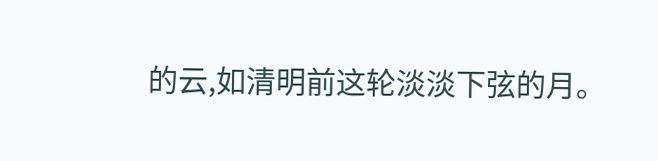的云,如清明前这轮淡淡下弦的月。